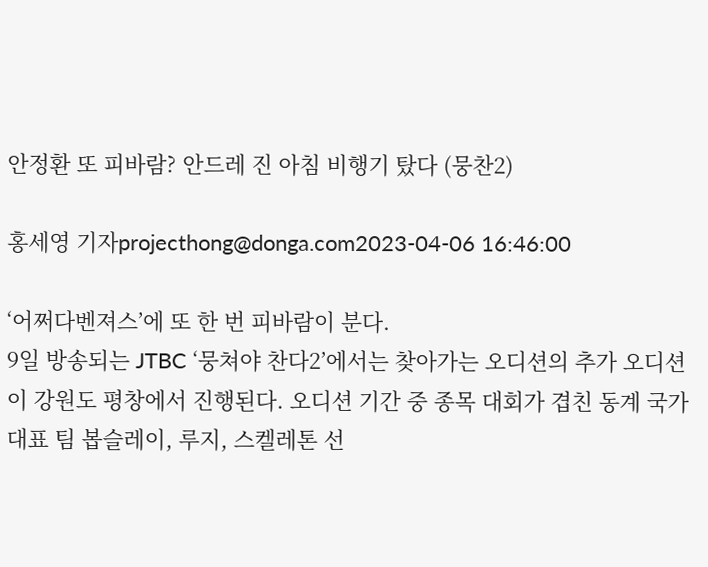안정환 또 피바람? 안드레 진 아침 비행기 탔다 (뭉찬2)

홍세영 기자projecthong@donga.com2023-04-06 16:46:00

‘어쩌다벤져스’에 또 한 번 피바람이 분다.
9일 방송되는 JTBC ‘뭉쳐야 찬다2’에서는 찾아가는 오디션의 추가 오디션이 강원도 평창에서 진행된다. 오디션 기간 중 종목 대회가 겹친 동계 국가대표 팀 봅슬레이, 루지, 스켈레톤 선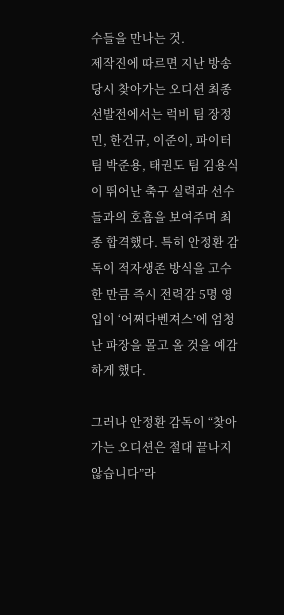수들을 만나는 것.
제작진에 따르면 지난 방송 당시 찾아가는 오디션 최종 선발전에서는 럭비 팀 장정민, 한건규, 이준이, 파이터 팀 박준용, 태권도 팀 김용식이 뛰어난 축구 실력과 선수들과의 호흡을 보여주며 최종 합격했다. 특히 안정환 감독이 적자생존 방식을 고수한 만큼 즉시 전력감 5명 영입이 ‘어쩌다벤져스’에 엄청난 파장을 몰고 올 것을 예감하게 했다.

그러나 안정환 감독이 “찾아가는 오디션은 절대 끝나지 않습니다”라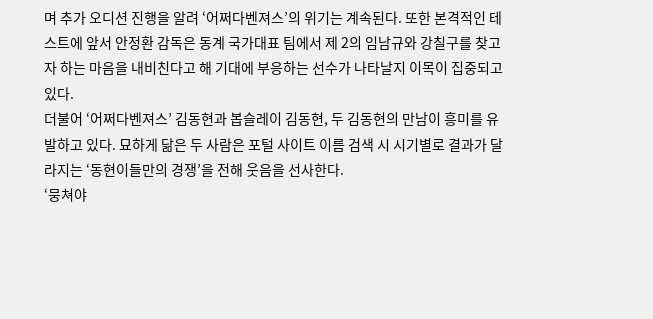며 추가 오디션 진행을 알려 ‘어쩌다벤져스’의 위기는 계속된다. 또한 본격적인 테스트에 앞서 안정환 감독은 동계 국가대표 팀에서 제 2의 임남규와 강칠구를 찾고자 하는 마음을 내비친다고 해 기대에 부응하는 선수가 나타날지 이목이 집중되고 있다.
더불어 ‘어쩌다벤져스’ 김동현과 봅슬레이 김동현, 두 김동현의 만남이 흥미를 유발하고 있다. 묘하게 닮은 두 사람은 포털 사이트 이름 검색 시 시기별로 결과가 달라지는 ‘동현이들만의 경쟁’을 전해 웃음을 선사한다.
‘뭉쳐야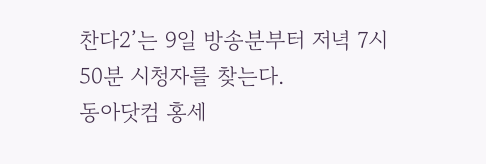찬다2’는 9일 방송분부터 저녁 7시 50분 시청자를 찾는다.
동아닷컴 홍세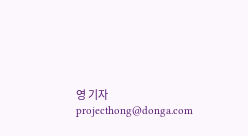영 기자 projecthong@donga.com